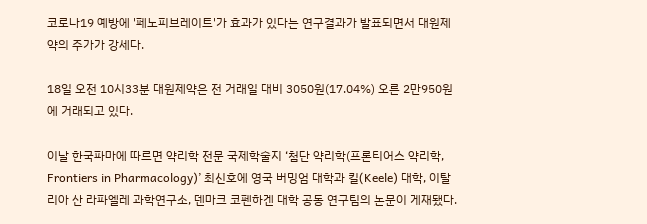코로나19 예방에 '페노피브레이트'가 효과가 있다는 연구결과가 발표되면서 대원제약의 주가가 강세다.

18일 오전 10시33분 대원제약은 전 거래일 대비 3050원(17.04%) 오른 2만950원에 거래되고 있다.

이날 한국파마에 따르면 약리학 전문 국제학술지 ‘첨단 약리학(프론티어스 약리학, Frontiers in Pharmacology)’ 최신호에 영국 버밍엄 대학과 킬(Keele) 대학, 이탈리아 산 라파엘레 과학연구소, 덴마크 코펜하겐 대학 공동 연구팀의 논문이 게재됐다.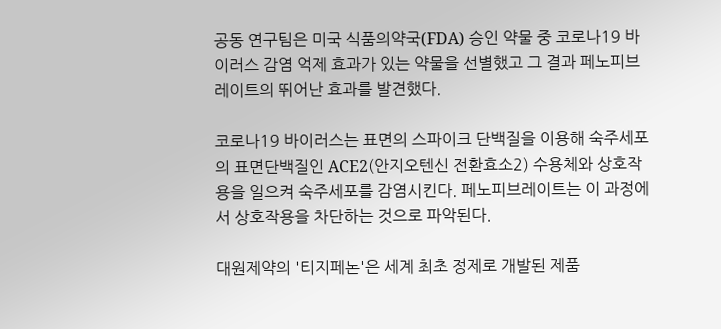공동 연구팀은 미국 식품의약국(FDA) 승인 약물 중 코로나19 바이러스 감염 억제 효과가 있는 약물을 선별했고 그 결과 페노피브레이트의 뛰어난 효과를 발견했다.

코로나19 바이러스는 표면의 스파이크 단백질을 이용해 숙주세포의 표면단백질인 ACE2(안지오텐신 전환효소2) 수용체와 상호작용을 일으켜 숙주세포를 감염시킨다. 페노피브레이트는 이 과정에서 상호작용을 차단하는 것으로 파악된다.

대원제약의 '티지페논'은 세계 최초 정제로 개발된 제품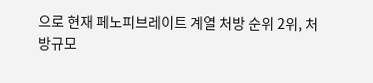으로 현재 페노피브레이트 계열 처방 순위 2위, 처방규모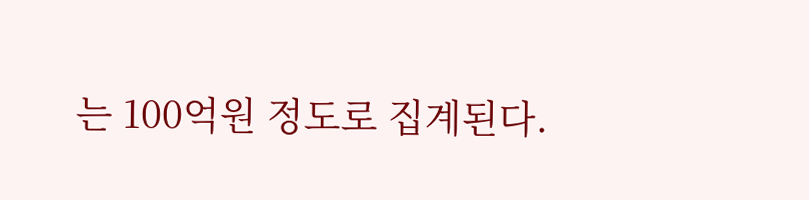는 100억원 정도로 집계된다.